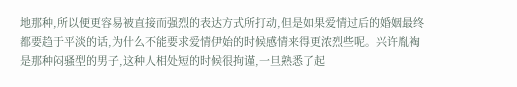地那种,所以便更容易被直接而强烈的表达方式所打动,但是如果爱情过后的婚姻最终都要趋于平淡的话,为什么不能要求爱情伊始的时候感情来得更浓烈些呢。兴许胤裪是那种闷骚型的男子,这种人相处短的时候很拘谨,一旦熟悉了起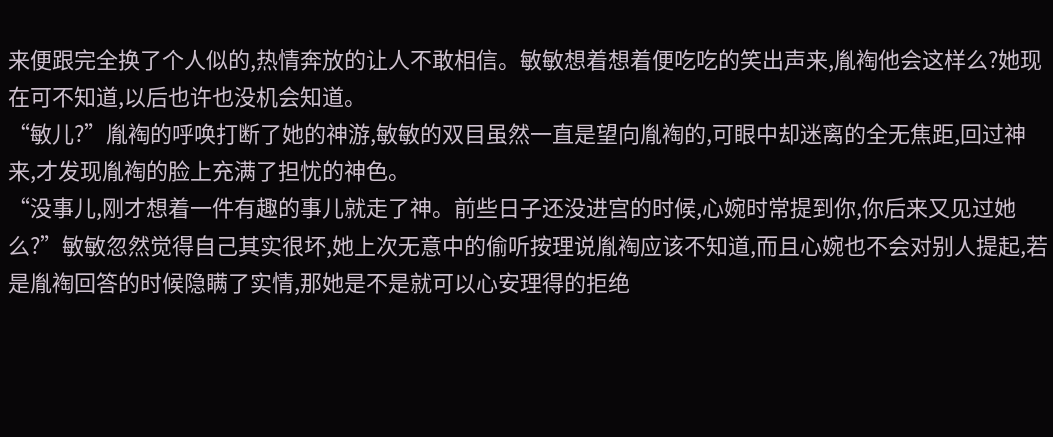来便跟完全换了个人似的,热情奔放的让人不敢相信。敏敏想着想着便吃吃的笑出声来,胤裪他会这样么?她现在可不知道,以后也许也没机会知道。
“敏儿?”胤裪的呼唤打断了她的神游,敏敏的双目虽然一直是望向胤裪的,可眼中却迷离的全无焦距,回过神来,才发现胤裪的脸上充满了担忧的神色。
“没事儿,刚才想着一件有趣的事儿就走了神。前些日子还没进宫的时候,心婉时常提到你,你后来又见过她么?”敏敏忽然觉得自己其实很坏,她上次无意中的偷听按理说胤裪应该不知道,而且心婉也不会对别人提起,若是胤裪回答的时候隐瞒了实情,那她是不是就可以心安理得的拒绝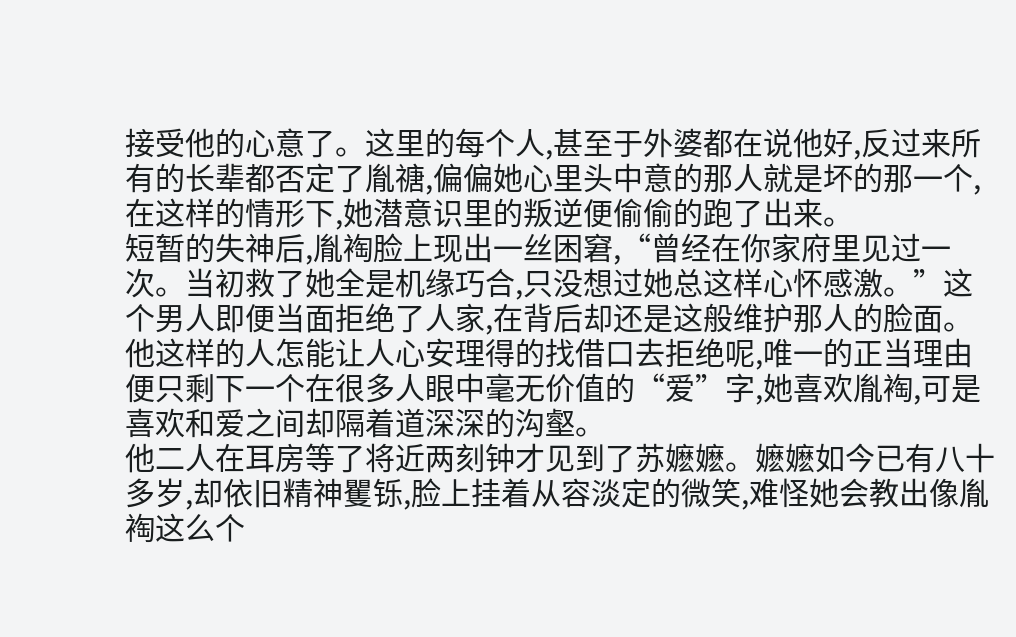接受他的心意了。这里的每个人,甚至于外婆都在说他好,反过来所有的长辈都否定了胤禟,偏偏她心里头中意的那人就是坏的那一个,在这样的情形下,她潜意识里的叛逆便偷偷的跑了出来。
短暂的失神后,胤裪脸上现出一丝困窘,“曾经在你家府里见过一次。当初救了她全是机缘巧合,只没想过她总这样心怀感激。”这个男人即便当面拒绝了人家,在背后却还是这般维护那人的脸面。
他这样的人怎能让人心安理得的找借口去拒绝呢,唯一的正当理由便只剩下一个在很多人眼中毫无价值的“爱”字,她喜欢胤裪,可是喜欢和爱之间却隔着道深深的沟壑。
他二人在耳房等了将近两刻钟才见到了苏嬷嬷。嬷嬷如今已有八十多岁,却依旧精神矍铄,脸上挂着从容淡定的微笑,难怪她会教出像胤裪这么个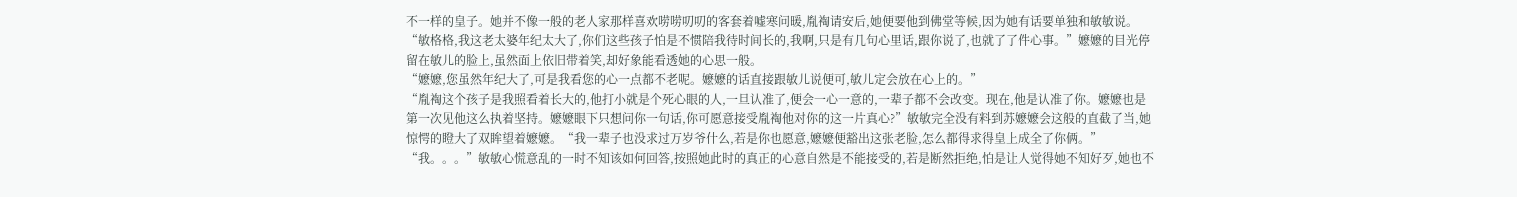不一样的皇子。她并不像一般的老人家那样喜欢唠唠叨叨的客套着嘘寒问暖,胤裪请安后,她便要他到佛堂等候,因为她有话要单独和敏敏说。
“敏格格,我这老太婆年纪太大了,你们这些孩子怕是不惯陪我待时间长的,我啊,只是有几句心里话,跟你说了,也就了了件心事。”嬷嬷的目光停留在敏儿的脸上,虽然面上依旧带着笑,却好象能看透她的心思一般。
“嬷嬷,您虽然年纪大了,可是我看您的心一点都不老呢。嬷嬷的话直接跟敏儿说便可,敏儿定会放在心上的。”
“胤裪这个孩子是我照看着长大的,他打小就是个死心眼的人,一旦认准了,便会一心一意的,一辈子都不会改变。现在,他是认准了你。嬷嬷也是第一次见他这么执着坚持。嬷嬷眼下只想问你一句话,你可愿意接受胤裪他对你的这一片真心?”敏敏完全没有料到苏嬷嬷会这般的直截了当,她惊愕的瞪大了双眸望着嬷嬷。“我一辈子也没求过万岁爷什么,若是你也愿意,嬷嬷便豁出这张老脸,怎么都得求得皇上成全了你俩。”
“我。。。”敏敏心慌意乱的一时不知该如何回答,按照她此时的真正的心意自然是不能接受的,若是断然拒绝,怕是让人觉得她不知好歹,她也不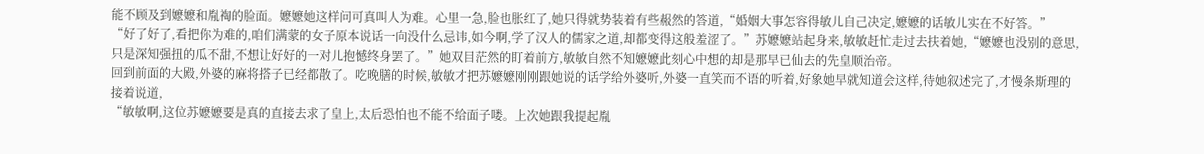能不顾及到嬷嬷和胤裪的脸面。嬷嬷她这样问可真叫人为难。心里一急,脸也胀红了,她只得就势装着有些赧然的答道,“婚姻大事怎容得敏儿自己决定,嬷嬷的话敏儿实在不好答。”
“好了好了,看把你为难的,咱们满蒙的女子原本说话一向没什么忌讳,如今啊,学了汉人的儒家之道,却都变得这般羞涩了。”苏嬷嬷站起身来,敏敏赶忙走过去扶着她,“嬷嬷也没别的意思,只是深知强扭的瓜不甜,不想让好好的一对儿抱憾终身罢了。”她双目茫然的盯着前方,敏敏自然不知嬷嬷此刻心中想的却是那早已仙去的先皇顺治帝。
回到前面的大殿,外婆的麻将搭子已经都散了。吃晚膳的时候,敏敏才把苏嬷嬷刚刚跟她说的话学给外婆听,外婆一直笑而不语的听着,好象她早就知道会这样,待她叙述完了,才慢条斯理的接着说道,
“敏敏啊,这位苏嬷嬷要是真的直接去求了皇上,太后恐怕也不能不给面子喽。上次她跟我提起胤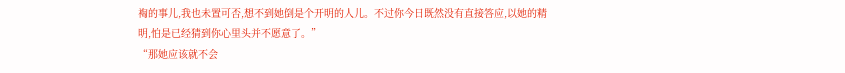裪的事儿,我也未置可否,想不到她倒是个开明的人儿。不过你今日既然没有直接答应,以她的精明,怕是已经猜到你心里头并不愿意了。”
“那她应该就不会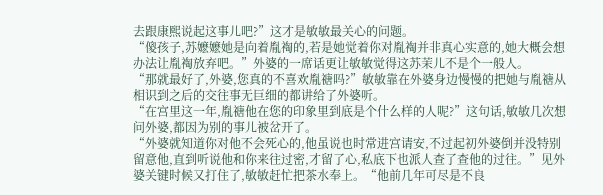去跟康熙说起这事儿吧?”这才是敏敏最关心的问题。
“傻孩子,苏嬷嬷她是向着胤裪的,若是她觉着你对胤裪并非真心实意的,她大概会想办法让胤裪放弃吧。”外婆的一席话更让敏敏觉得这苏茉儿不是个一般人。
“那就最好了,外婆,您真的不喜欢胤禟吗?”敏敏靠在外婆身边慢慢的把她与胤禟从相识到之后的交往事无巨细的都讲给了外婆听。
“在宫里这一年,胤禟他在您的印象里到底是个什么样的人呢?”这句话,敏敏几次想问外婆,都因为别的事儿被岔开了。
“外婆就知道你对他不会死心的,他虽说也时常进宫请安,不过起初外婆倒并没特别留意他,直到听说他和你来往过密,才留了心,私底下也派人查了查他的过往。”见外婆关键时候又打住了,敏敏赶忙把茶水奉上。“他前几年可尽是不良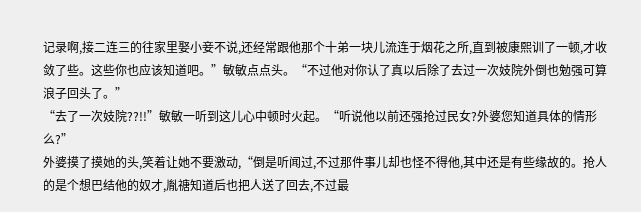记录啊,接二连三的往家里娶小妾不说,还经常跟他那个十弟一块儿流连于烟花之所,直到被康熙训了一顿,才收敛了些。这些你也应该知道吧。”敏敏点点头。“不过他对你认了真以后除了去过一次妓院外倒也勉强可算浪子回头了。”
“去了一次妓院??!!”敏敏一听到这儿心中顿时火起。“听说他以前还强抢过民女?外婆您知道具体的情形么?”
外婆摸了摸她的头,笑着让她不要激动,“倒是听闻过,不过那件事儿却也怪不得他,其中还是有些缘故的。抢人的是个想巴结他的奴才,胤禟知道后也把人送了回去,不过最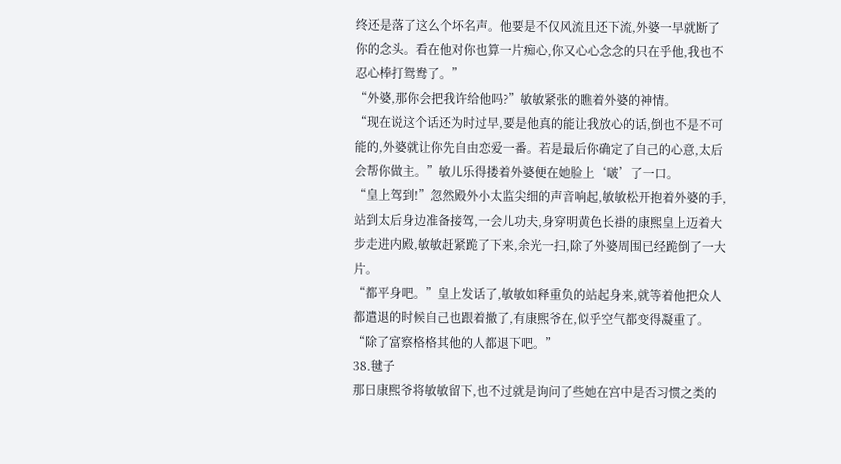终还是落了这么个坏名声。他要是不仅风流且还下流,外婆一早就断了你的念头。看在他对你也算一片痴心,你又心心念念的只在乎他,我也不忍心棒打鸳鸯了。”
“外婆,那你会把我许给他吗?”敏敏紧张的瞧着外婆的神情。
“现在说这个话还为时过早,要是他真的能让我放心的话,倒也不是不可能的,外婆就让你先自由恋爱一番。若是最后你确定了自己的心意,太后会帮你做主。”敏儿乐得搂着外婆便在她脸上‘啵’了一口。
“皇上驾到!”忽然殿外小太监尖细的声音响起,敏敏松开抱着外婆的手,站到太后身边准备接驾,一会儿功夫,身穿明黄色长褂的康熙皇上迈着大步走进内殿,敏敏赶紧跪了下来,余光一扫,除了外婆周围已经跪倒了一大片。
“都平身吧。”皇上发话了,敏敏如释重负的站起身来,就等着他把众人都遣退的时候自己也跟着撤了,有康熙爷在,似乎空气都变得凝重了。“除了富察格格其他的人都退下吧。”
38.毽子
那日康熙爷将敏敏留下,也不过就是询问了些她在宫中是否习惯之类的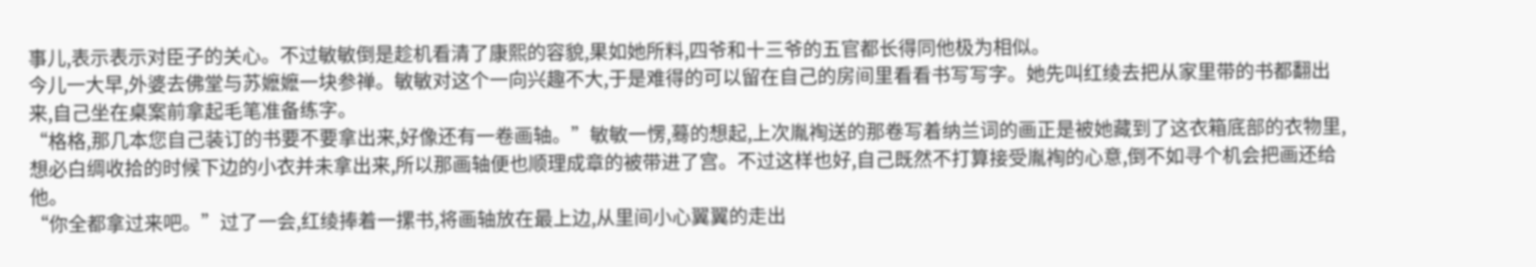事儿,表示表示对臣子的关心。不过敏敏倒是趁机看清了康熙的容貌,果如她所料,四爷和十三爷的五官都长得同他极为相似。
今儿一大早,外婆去佛堂与苏嬷嬷一块参禅。敏敏对这个一向兴趣不大,于是难得的可以留在自己的房间里看看书写写字。她先叫红绫去把从家里带的书都翻出来,自己坐在桌案前拿起毛笔准备练字。
“格格,那几本您自己装订的书要不要拿出来,好像还有一卷画轴。”敏敏一愣,蓦的想起,上次胤裪送的那卷写着纳兰词的画正是被她藏到了这衣箱底部的衣物里,想必白绸收拾的时候下边的小衣并未拿出来,所以那画轴便也顺理成章的被带进了宫。不过这样也好,自己既然不打算接受胤裪的心意,倒不如寻个机会把画还给他。
“你全都拿过来吧。”过了一会,红绫捧着一摞书,将画轴放在最上边,从里间小心翼翼的走出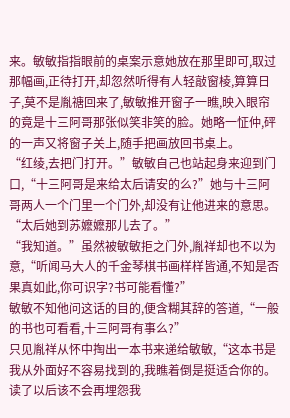来。敏敏指指眼前的桌案示意她放在那里即可,取过那幅画,正待打开,却忽然听得有人轻敲窗棱,算算日子,莫不是胤禟回来了,敏敏推开窗子一瞧,映入眼帘的竟是十三阿哥那张似笑非笑的脸。她略一怔仲,砰的一声又将窗子关上,随手把画放回书桌上。
“红绫,去把门打开。”敏敏自己也站起身来迎到门口,“十三阿哥是来给太后请安的么?”她与十三阿哥两人一个门里一个门外,却没有让他进来的意思。“太后她到苏嬷嬷那儿去了。”
“我知道。”虽然被敏敏拒之门外,胤祥却也不以为意,“听闻马大人的千金琴棋书画样样皆通,不知是否果真如此,你可识字?书可能看懂?”
敏敏不知他问这话的目的,便含糊其辞的答道,“一般的书也可看看,十三阿哥有事么?”
只见胤祥从怀中掏出一本书来递给敏敏,“这本书是我从外面好不容易找到的,我瞧着倒是挺适合你的。读了以后该不会再埋怨我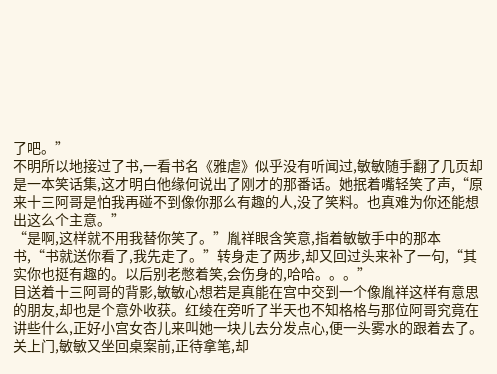了吧。”
不明所以地接过了书,一看书名《雅虐》似乎没有听闻过,敏敏随手翻了几页却是一本笑话集,这才明白他缘何说出了刚才的那番话。她抿着嘴轻笑了声,“原来十三阿哥是怕我再碰不到像你那么有趣的人,没了笑料。也真难为你还能想出这么个主意。”
“是啊,这样就不用我替你笑了。”胤祥眼含笑意,指着敏敏手中的那本书,“书就送你看了,我先走了。”转身走了两步,却又回过头来补了一句,“其实你也挺有趣的。以后别老憋着笑,会伤身的,哈哈。。。”
目送着十三阿哥的背影,敏敏心想若是真能在宫中交到一个像胤祥这样有意思的朋友,却也是个意外收获。红绫在旁听了半天也不知格格与那位阿哥究竟在讲些什么,正好小宫女杏儿来叫她一块儿去分发点心,便一头雾水的跟着去了。关上门,敏敏又坐回桌案前,正待拿笔,却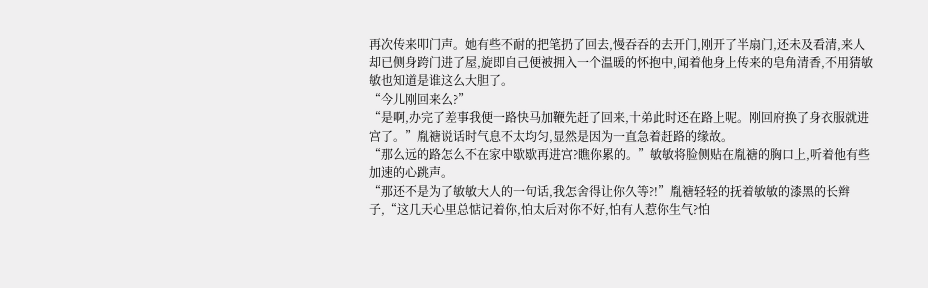再次传来叩门声。她有些不耐的把笔扔了回去,慢吞吞的去开门,刚开了半扇门,还未及看清,来人却已侧身跨门进了屋,旋即自己便被拥入一个温暖的怀抱中,闻着他身上传来的皂角清香,不用猜敏敏也知道是谁这么大胆了。
“今儿刚回来么?”
“是啊,办完了差事我便一路快马加鞭先赶了回来,十弟此时还在路上呢。刚回府换了身衣服就进宫了。”胤禟说话时气息不太均匀,显然是因为一直急着赶路的缘故。
“那么远的路怎么不在家中歇歇再进宫?瞧你累的。”敏敏将脸侧贴在胤禟的胸口上,听着他有些加速的心跳声。
“那还不是为了敏敏大人的一句话,我怎舍得让你久等?!”胤禟轻轻的抚着敏敏的漆黑的长辫子,“这几天心里总惦记着你,怕太后对你不好,怕有人惹你生气?怕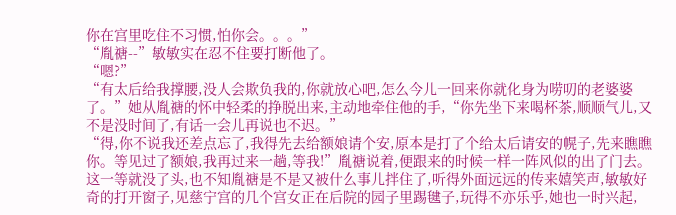你在宫里吃住不习惯,怕你会。。。”
“胤禟--”敏敏实在忍不住要打断他了。
“嗯?”
“有太后给我撑腰,没人会欺负我的,你就放心吧,怎么今儿一回来你就化身为唠叨的老婆婆了。”她从胤禟的怀中轻柔的挣脱出来,主动地牵住他的手,“你先坐下来喝杯茶,顺顺气儿,又不是没时间了,有话一会儿再说也不迟。”
“得,你不说我还差点忘了,我得先去给额娘请个安,原本是打了个给太后请安的幌子,先来瞧瞧你。等见过了额娘,我再过来一趟,等我!”胤禟说着,便跟来的时候一样一阵风似的出了门去。
这一等就没了头,也不知胤禟是不是又被什么事儿拌住了,听得外面远远的传来嬉笑声,敏敏好奇的打开窗子,见慈宁宫的几个宫女正在后院的园子里踢毽子,玩得不亦乐乎,她也一时兴起,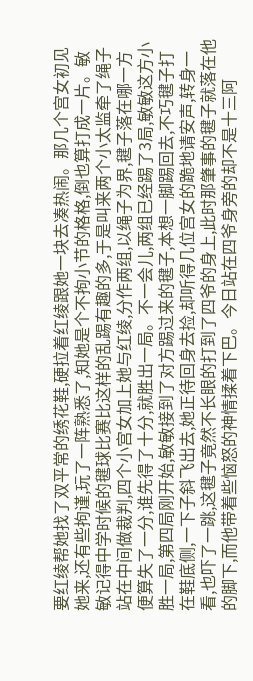要红绫帮她找了双平常的绣花鞋,硬拉着红绫跟她一块去凑热闹。那几个宫女初见她来,还有些拘谨,玩了一阵熟悉了,知她是个不拘小节的格格,倒也算打成一片。敏敏记得中学时候的毽球比赛比这样的乱踢有趣的多,于是叫来两个小太监牵了绳子站在中间做裁判,四个小宫女加上她与红绫,分作两组,以绳子为界,毽子落在哪一方便算失了一分,谁先得了十分,就胜出一局。不一会儿,两组已经踢了3局,敏敏这方小胜一局,第四局刚开始,敏敏接到了对方踢过来的毽子,本想一脚踢回去,不巧毽子打在鞋底侧,一下子斜飞出去,她正待回身去捡,却听得几位宫女的跪地请安声,转身一看,也吓了一跳,这毽子竟然不长眼的打到了四爷的身上,此时那肇事的毽子就落在他的脚下,而他带着些恼怒的神情揉着下巴。今日站在四爷身旁的却不是十三阿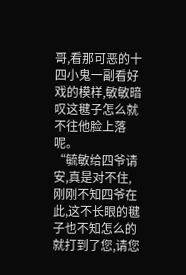哥,看那可恶的十四小鬼一副看好戏的模样,敏敏暗叹这毽子怎么就不往他脸上落呢。
“毓敏给四爷请安,真是对不住,刚刚不知四爷在此,这不长眼的毽子也不知怎么的就打到了您,请您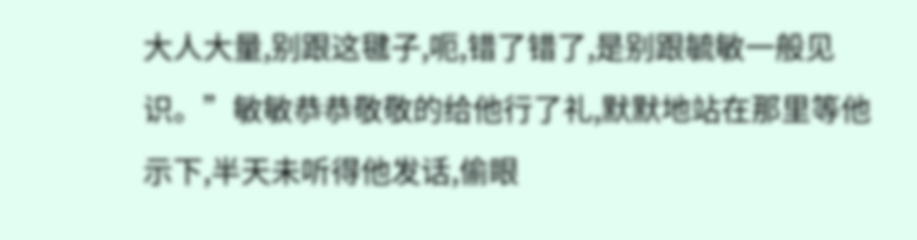大人大量,别跟这毽子,呃,错了错了,是别跟毓敏一般见识。”敏敏恭恭敬敬的给他行了礼,默默地站在那里等他示下,半天未听得他发话,偷眼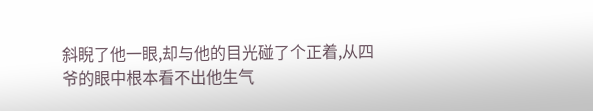斜睨了他一眼,却与他的目光碰了个正着,从四爷的眼中根本看不出他生气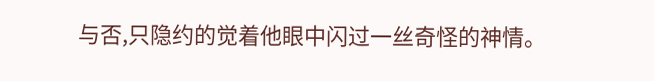与否,只隐约的觉着他眼中闪过一丝奇怪的神情。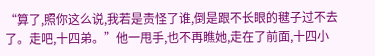“算了,照你这么说,我若是责怪了谁,倒是跟不长眼的毽子过不去了。走吧,十四弟。”他一甩手,也不再瞧她,走在了前面,十四小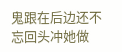鬼跟在后边还不忘回头冲她做